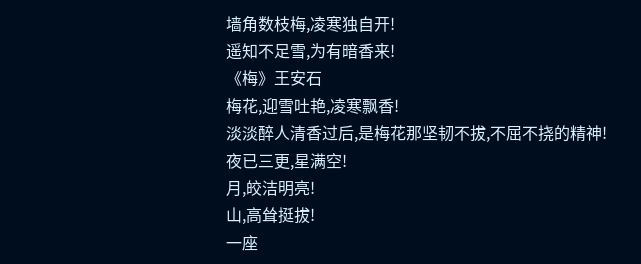墙角数枝梅,凌寒独自开!
遥知不足雪,为有暗香来!
《梅》王安石
梅花,迎雪吐艳,凌寒飘香!
淡淡醉人清香过后,是梅花那坚韧不拔,不屈不挠的精神!
夜已三更,星满空!
月,皎洁明亮!
山,高耸挺拔!
一座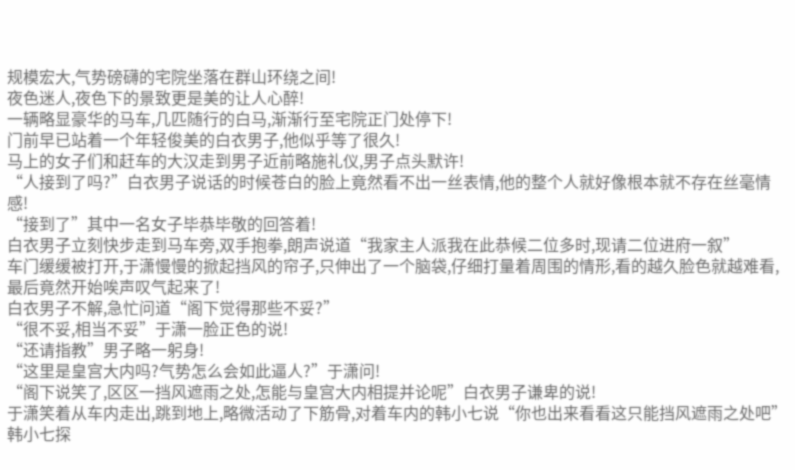规模宏大,气势磅礴的宅院坐落在群山环绕之间!
夜色迷人,夜色下的景致更是美的让人心醉!
一辆略显豪华的马车,几匹随行的白马,渐渐行至宅院正门处停下!
门前早已站着一个年轻俊美的白衣男子,他似乎等了很久!
马上的女子们和赶车的大汉走到男子近前略施礼仪,男子点头默许!
“人接到了吗?”白衣男子说话的时候苍白的脸上竟然看不出一丝表情,他的整个人就好像根本就不存在丝毫情感!
“接到了”其中一名女子毕恭毕敬的回答着!
白衣男子立刻快步走到马车旁,双手抱拳,朗声说道“我家主人派我在此恭候二位多时,现请二位进府一叙”
车门缓缓被打开,于潇慢慢的掀起挡风的帘子,只伸出了一个脑袋,仔细打量着周围的情形,看的越久脸色就越难看,最后竟然开始唉声叹气起来了!
白衣男子不解,急忙问道“阁下觉得那些不妥?”
“很不妥,相当不妥”于潇一脸正色的说!
“还请指教”男子略一躬身!
“这里是皇宫大内吗?气势怎么会如此逼人?”于潇问!
“阁下说笑了,区区一挡风遮雨之处,怎能与皇宫大内相提并论呢”白衣男子谦卑的说!
于潇笑着从车内走出,跳到地上,略微活动了下筋骨,对着车内的韩小七说“你也出来看看这只能挡风遮雨之处吧”
韩小七探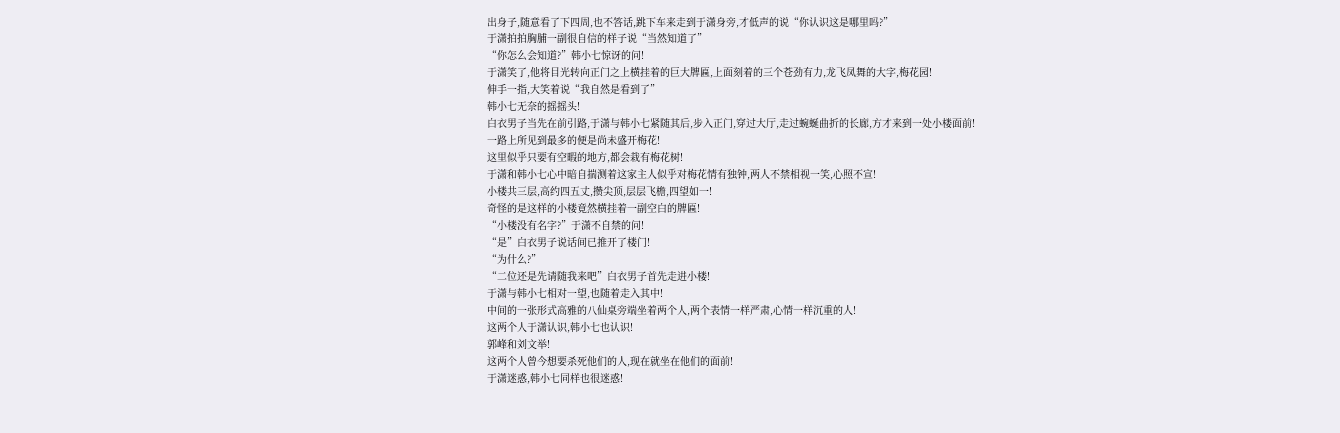出身子,随意看了下四周,也不答话,跳下车来走到于潇身旁,才低声的说“你认识这是哪里吗?”
于潇拍拍胸脯一副很自信的样子说“当然知道了”
“你怎么会知道?”韩小七惊讶的问!
于潇笑了,他将目光转向正门之上横挂着的巨大牌匾,上面刻着的三个苍劲有力,龙飞凤舞的大字,梅花园!
伸手一指,大笑着说“我自然是看到了”
韩小七无奈的摇摇头!
白衣男子当先在前引路,于潇与韩小七紧随其后,步入正门,穿过大厅,走过蜿蜒曲折的长廊,方才来到一处小楼面前!
一路上所见到最多的便是尚未盛开梅花!
这里似乎只要有空暇的地方,都会栽有梅花树!
于潇和韩小七心中暗自揣测着这家主人似乎对梅花情有独钟,两人不禁相视一笑,心照不宣!
小楼共三层,高约四五丈,攒尖顶,层层飞檐,四望如一!
奇怪的是这样的小楼竟然横挂着一副空白的牌匾!
“小楼没有名字?”于潇不自禁的问!
“是”白衣男子说话间已推开了楼门!
“为什么?”
“二位还是先请随我来吧”白衣男子首先走进小楼!
于潇与韩小七相对一望,也随着走入其中!
中间的一张形式高雅的八仙桌旁端坐着两个人,两个表情一样严肃,心情一样沉重的人!
这两个人于潇认识,韩小七也认识!
郭峰和刘文举!
这两个人曾今想要杀死他们的人,现在就坐在他们的面前!
于潇迷惑,韩小七同样也很迷惑!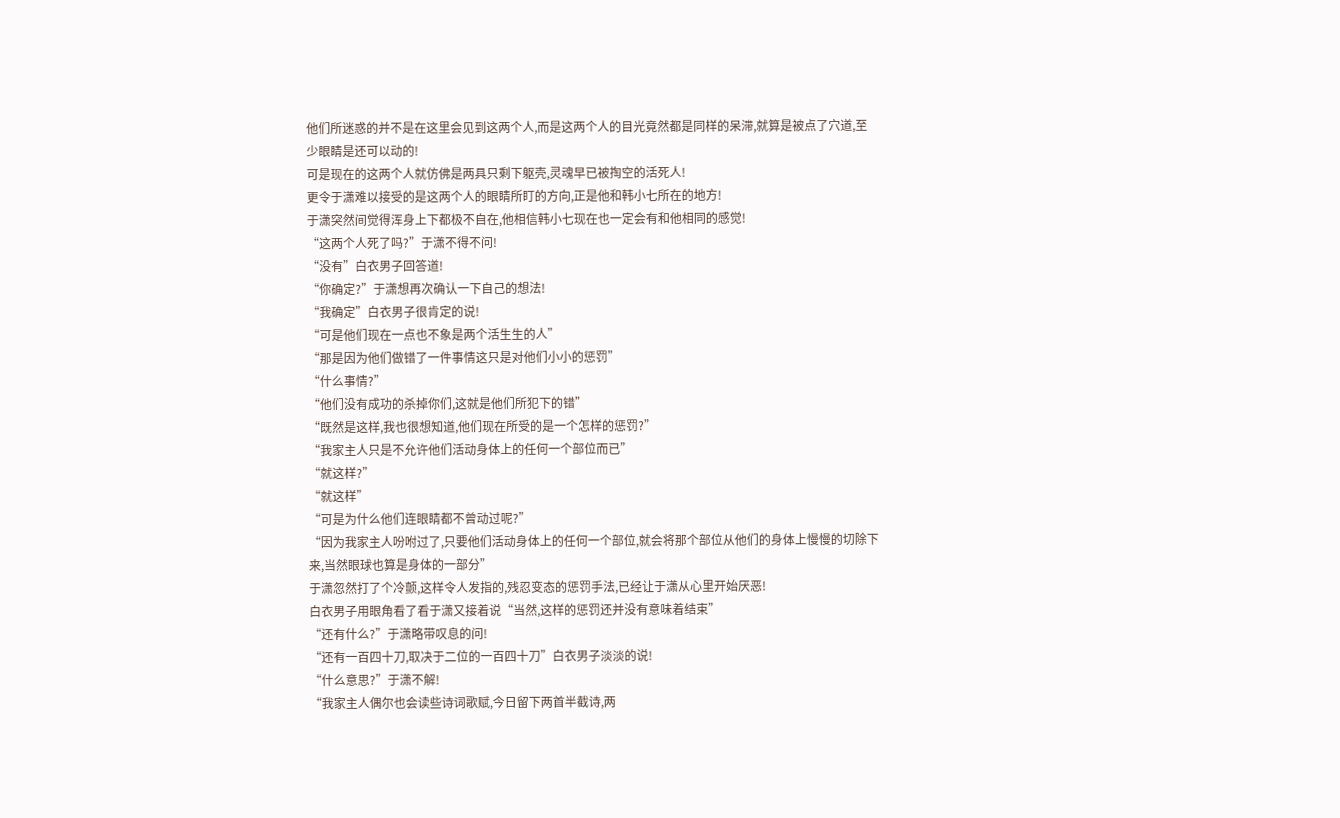他们所迷惑的并不是在这里会见到这两个人,而是这两个人的目光竟然都是同样的呆滞,就算是被点了穴道,至少眼睛是还可以动的!
可是现在的这两个人就仿佛是两具只剩下躯壳,灵魂早已被掏空的活死人!
更令于潇难以接受的是这两个人的眼睛所盯的方向,正是他和韩小七所在的地方!
于潇突然间觉得浑身上下都极不自在,他相信韩小七现在也一定会有和他相同的感觉!
“这两个人死了吗?”于潇不得不问!
“没有”白衣男子回答道!
“你确定?”于潇想再次确认一下自己的想法!
“我确定”白衣男子很肯定的说!
“可是他们现在一点也不象是两个活生生的人”
“那是因为他们做错了一件事情这只是对他们小小的惩罚”
“什么事情?”
“他们没有成功的杀掉你们,这就是他们所犯下的错”
“既然是这样,我也很想知道,他们现在所受的是一个怎样的惩罚?”
“我家主人只是不允许他们活动身体上的任何一个部位而已”
“就这样?”
“就这样”
“可是为什么他们连眼睛都不曾动过呢?”
“因为我家主人吩咐过了,只要他们活动身体上的任何一个部位,就会将那个部位从他们的身体上慢慢的切除下来,当然眼球也算是身体的一部分”
于潇忽然打了个冷颤,这样令人发指的,残忍变态的惩罚手法,已经让于潇从心里开始厌恶!
白衣男子用眼角看了看于潇又接着说“当然,这样的惩罚还并没有意味着结束”
“还有什么?”于潇略带叹息的问!
“还有一百四十刀,取决于二位的一百四十刀”白衣男子淡淡的说!
“什么意思?”于潇不解!
“我家主人偶尔也会读些诗词歌赋,今日留下两首半截诗,两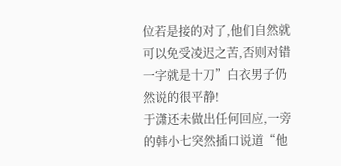位若是接的对了,他们自然就可以免受凌迟之苦,否则对错一字就是十刀”白衣男子仍然说的很平静!
于潇还未做出任何回应,一旁的韩小七突然插口说道“他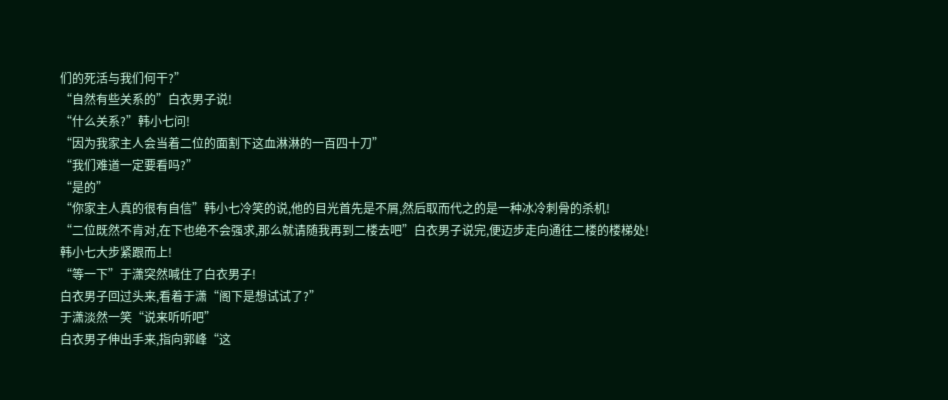们的死活与我们何干?”
“自然有些关系的”白衣男子说!
“什么关系?”韩小七问!
“因为我家主人会当着二位的面割下这血淋淋的一百四十刀”
“我们难道一定要看吗?”
“是的”
“你家主人真的很有自信”韩小七冷笑的说,他的目光首先是不屑,然后取而代之的是一种冰冷刺骨的杀机!
“二位既然不肯对,在下也绝不会强求,那么就请随我再到二楼去吧”白衣男子说完,便迈步走向通往二楼的楼梯处!
韩小七大步紧跟而上!
“等一下”于潇突然喊住了白衣男子!
白衣男子回过头来,看着于潇“阁下是想试试了?”
于潇淡然一笑“说来听听吧”
白衣男子伸出手来,指向郭峰“这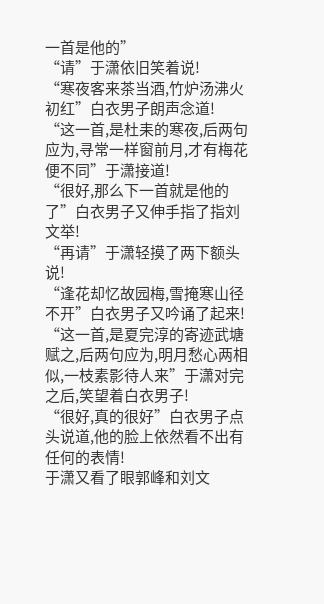一首是他的”
“请”于潇依旧笑着说!
“寒夜客来茶当酒,竹炉汤沸火初红”白衣男子朗声念道!
“这一首,是杜耒的寒夜,后两句应为,寻常一样窗前月,才有梅花便不同”于潇接道!
“很好,那么下一首就是他的了”白衣男子又伸手指了指刘文举!
“再请”于潇轻摸了两下额头说!
“逢花却忆故园梅,雪掩寒山径不开”白衣男子又吟诵了起来!
“这一首,是夏完淳的寄迹武塘赋之,后两句应为,明月愁心两相似,一枝素影待人来”于潇对完之后,笑望着白衣男子!
“很好,真的很好”白衣男子点头说道,他的脸上依然看不出有任何的表情!
于潇又看了眼郭峰和刘文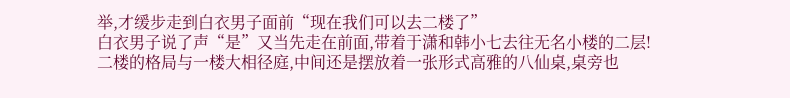举,才缓步走到白衣男子面前“现在我们可以去二楼了”
白衣男子说了声“是”又当先走在前面,带着于潇和韩小七去往无名小楼的二层!
二楼的格局与一楼大相径庭,中间还是摆放着一张形式高雅的八仙桌,桌旁也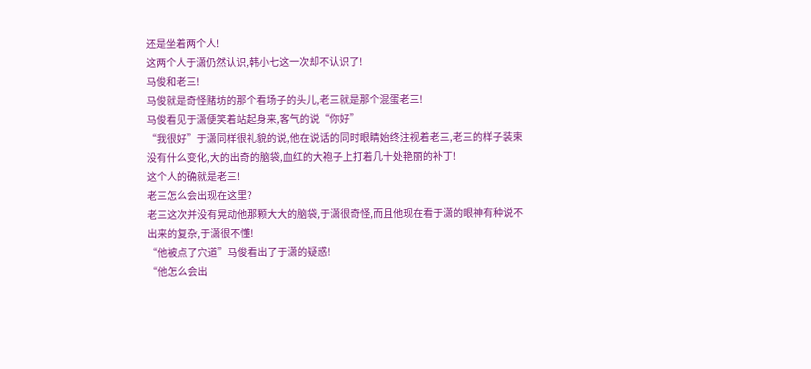还是坐着两个人!
这两个人于潇仍然认识,韩小七这一次却不认识了!
马俊和老三!
马俊就是奇怪赌坊的那个看场子的头儿,老三就是那个混蛋老三!
马俊看见于潇便笑着站起身来,客气的说“你好”
“我很好”于潇同样很礼貌的说,他在说话的同时眼睛始终注视着老三,老三的样子装束没有什么变化,大的出奇的脑袋,血红的大袍子上打着几十处艳丽的补丁!
这个人的确就是老三!
老三怎么会出现在这里?
老三这次并没有晃动他那颗大大的脑袋,于潇很奇怪,而且他现在看于潇的眼神有种说不出来的复杂,于潇很不懂!
“他被点了穴道”马俊看出了于潇的疑惑!
“他怎么会出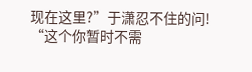现在这里?”于潇忍不住的问!
“这个你暂时不需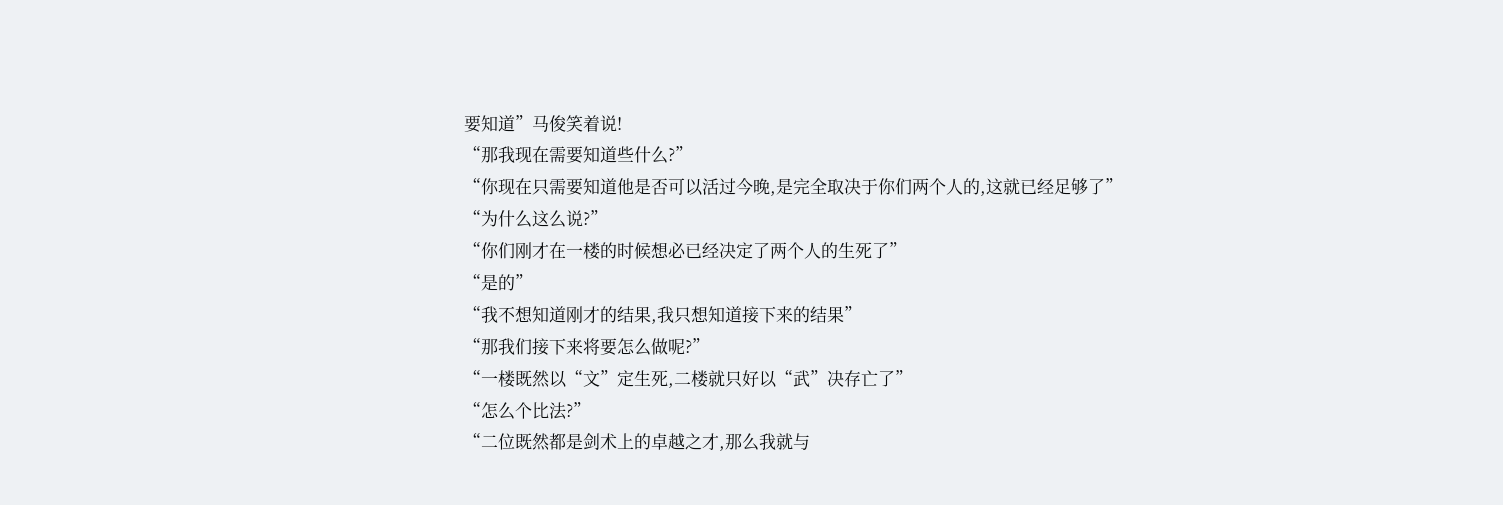要知道”马俊笑着说!
“那我现在需要知道些什么?”
“你现在只需要知道他是否可以活过今晚,是完全取决于你们两个人的,这就已经足够了”
“为什么这么说?”
“你们刚才在一楼的时候想必已经决定了两个人的生死了”
“是的”
“我不想知道刚才的结果,我只想知道接下来的结果”
“那我们接下来将要怎么做呢?”
“一楼既然以“文”定生死,二楼就只好以“武”决存亡了”
“怎么个比法?”
“二位既然都是剑术上的卓越之才,那么我就与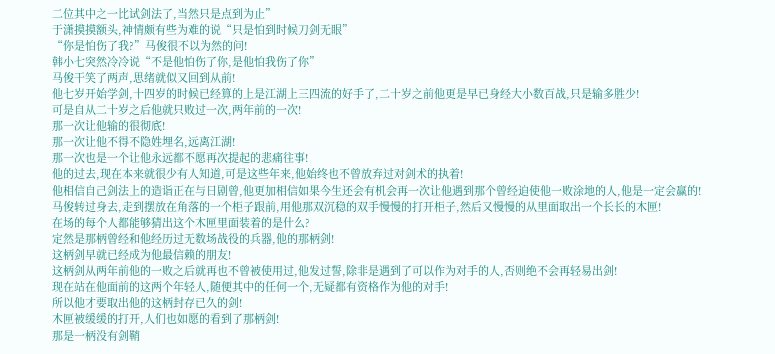二位其中之一比试剑法了,当然只是点到为止”
于潇摸摸额头,神情颇有些为难的说“只是怕到时候刀剑无眼”
“你是怕伤了我?”马俊很不以为然的问!
韩小七突然冷冷说“不是他怕伤了你,是他怕我伤了你”
马俊干笑了两声,思绪就似又回到从前!
他七岁开始学剑,十四岁的时候已经算的上是江湖上三四流的好手了,二十岁之前他更是早已身经大小数百战,只是输多胜少!
可是自从二十岁之后他就只败过一次,两年前的一次!
那一次让他输的很彻底!
那一次让他不得不隐姓埋名,远离江湖!
那一次也是一个让他永远都不愿再次提起的悲痛往事!
他的过去,现在本来就很少有人知道,可是这些年来,他始终也不曾放弃过对剑术的执着!
他相信自己剑法上的造诣正在与日剧曾,他更加相信如果今生还会有机会再一次让他遇到那个曾经迫使他一败涂地的人,他是一定会赢的!
马俊转过身去,走到摆放在角落的一个柜子跟前,用他那双沉稳的双手慢慢的打开柜子,然后又慢慢的从里面取出一个长长的木匣!
在场的每个人都能够猜出这个木匣里面装着的是什么?
定然是那柄曾经和他经历过无数场战役的兵器,他的那柄剑!
这柄剑早就已经成为他最信赖的朋友!
这柄剑从两年前他的一败之后就再也不曾被使用过,他发过誓,除非是遇到了可以作为对手的人,否则绝不会再轻易出剑!
现在站在他面前的这两个年轻人,随便其中的任何一个,无疑都有资格作为他的对手!
所以他才要取出他的这柄封存已久的剑!
木匣被缓缓的打开,人们也如愿的看到了那柄剑!
那是一柄没有剑鞘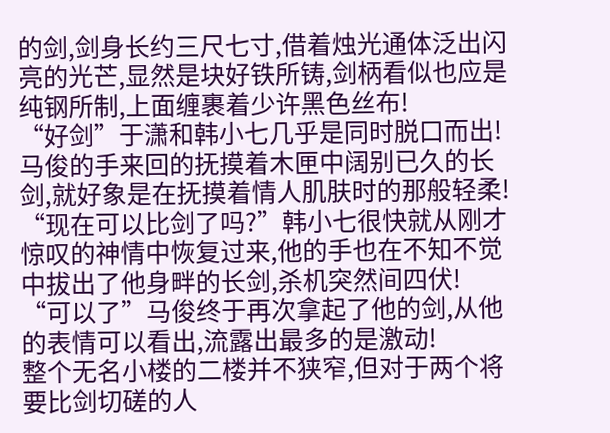的剑,剑身长约三尺七寸,借着烛光通体泛出闪亮的光芒,显然是块好铁所铸,剑柄看似也应是纯钢所制,上面缠裹着少许黑色丝布!
“好剑”于潇和韩小七几乎是同时脱口而出!
马俊的手来回的抚摸着木匣中阔别已久的长剑,就好象是在抚摸着情人肌肤时的那般轻柔!
“现在可以比剑了吗?”韩小七很快就从刚才惊叹的神情中恢复过来,他的手也在不知不觉中拔出了他身畔的长剑,杀机突然间四伏!
“可以了”马俊终于再次拿起了他的剑,从他的表情可以看出,流露出最多的是激动!
整个无名小楼的二楼并不狭窄,但对于两个将要比剑切磋的人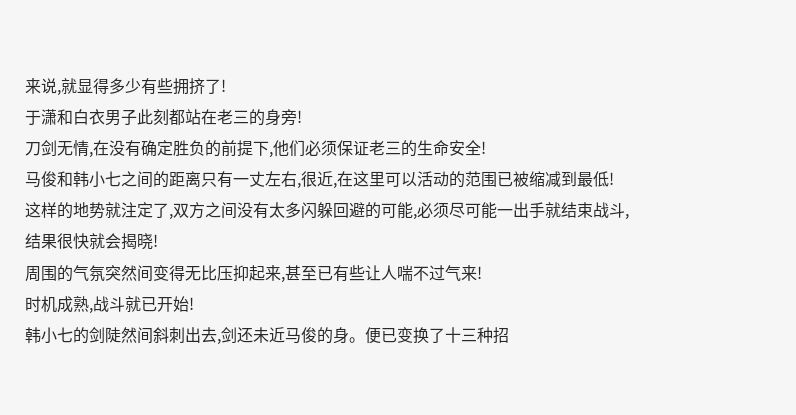来说,就显得多少有些拥挤了!
于潇和白衣男子此刻都站在老三的身旁!
刀剑无情,在没有确定胜负的前提下,他们必须保证老三的生命安全!
马俊和韩小七之间的距离只有一丈左右,很近,在这里可以活动的范围已被缩减到最低!
这样的地势就注定了,双方之间没有太多闪躲回避的可能,必须尽可能一出手就结束战斗,结果很快就会揭晓!
周围的气氛突然间变得无比压抑起来,甚至已有些让人喘不过气来!
时机成熟,战斗就已开始!
韩小七的剑陡然间斜刺出去,剑还未近马俊的身。便已变换了十三种招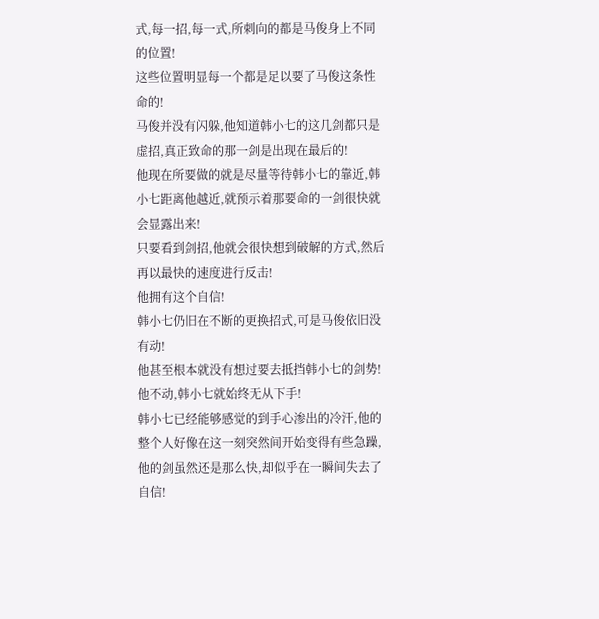式,每一招,每一式,所刺向的都是马俊身上不同的位置!
这些位置明显每一个都是足以要了马俊这条性命的!
马俊并没有闪躲,他知道韩小七的这几剑都只是虚招,真正致命的那一剑是出现在最后的!
他现在所要做的就是尽量等待韩小七的靠近,韩小七距离他越近,就预示着那要命的一剑很快就会显露出来!
只要看到剑招,他就会很快想到破解的方式,然后再以最快的速度进行反击!
他拥有这个自信!
韩小七仍旧在不断的更换招式,可是马俊依旧没有动!
他甚至根本就没有想过要去抵挡韩小七的剑势!
他不动,韩小七就始终无从下手!
韩小七已经能够感觉的到手心渗出的冷汗,他的整个人好像在这一刻突然间开始变得有些急躁,他的剑虽然还是那么快,却似乎在一瞬间失去了自信!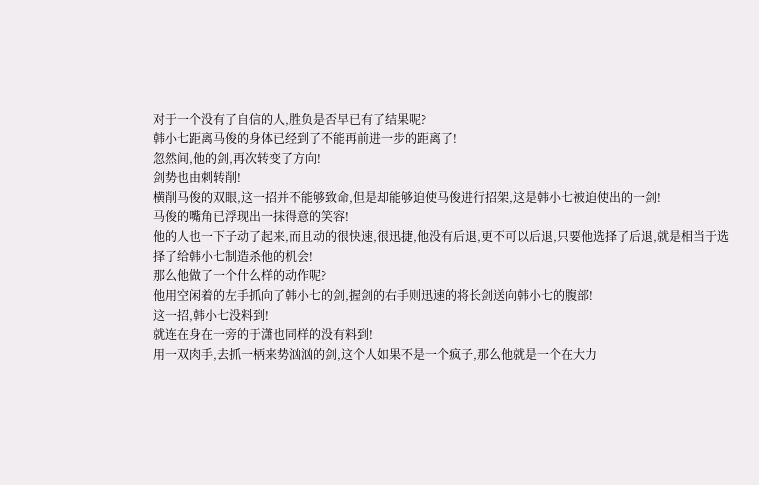对于一个没有了自信的人,胜负是否早已有了结果呢?
韩小七距离马俊的身体已经到了不能再前进一步的距离了!
忽然间,他的剑,再次转变了方向!
剑势也由刺转削!
横削马俊的双眼,这一招并不能够致命,但是却能够迫使马俊进行招架,这是韩小七被迫使出的一剑!
马俊的嘴角已浮现出一抹得意的笑容!
他的人也一下子动了起来,而且动的很快速,很迅捷,他没有后退,更不可以后退,只要他选择了后退,就是相当于选择了给韩小七制造杀他的机会!
那么他做了一个什么样的动作呢?
他用空闲着的左手抓向了韩小七的剑,握剑的右手则迅速的将长剑送向韩小七的腹部!
这一招,韩小七没料到!
就连在身在一旁的于潇也同样的没有料到!
用一双肉手,去抓一柄来势汹汹的剑,这个人如果不是一个疯子,那么他就是一个在大力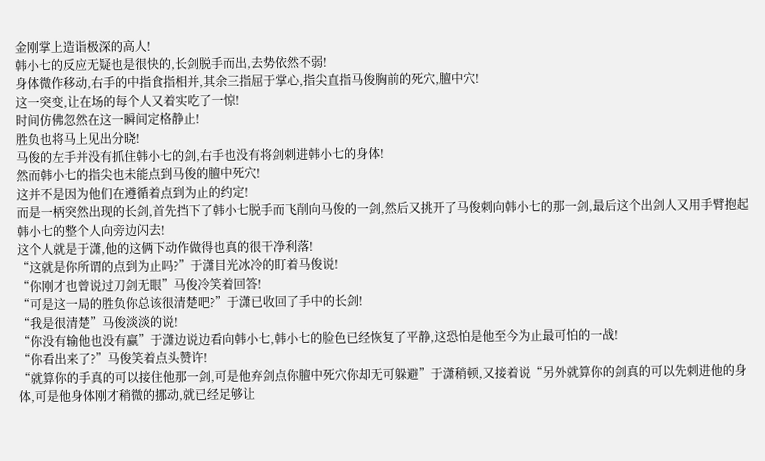金刚掌上造诣极深的高人!
韩小七的反应无疑也是很快的,长剑脱手而出,去势依然不弱!
身体微作移动,右手的中指食指相并,其余三指屈于掌心,指尖直指马俊胸前的死穴,膻中穴!
这一突变,让在场的每个人又着实吃了一惊!
时间仿佛忽然在这一瞬间定格静止!
胜负也将马上见出分晓!
马俊的左手并没有抓住韩小七的剑,右手也没有将剑刺进韩小七的身体!
然而韩小七的指尖也未能点到马俊的膻中死穴!
这并不是因为他们在遵循着点到为止的约定!
而是一柄突然出现的长剑,首先挡下了韩小七脱手而飞削向马俊的一剑,然后又挑开了马俊刺向韩小七的那一剑,最后这个出剑人又用手臂抱起韩小七的整个人向旁边闪去!
这个人就是于潇,他的这俩下动作做得也真的很干净利落!
“这就是你所谓的点到为止吗?”于潇目光冰冷的盯着马俊说!
“你刚才也曾说过刀剑无眼”马俊冷笑着回答!
“可是这一局的胜负你总该很清楚吧?”于潇已收回了手中的长剑!
“我是很清楚”马俊淡淡的说!
“你没有输他也没有赢”于潇边说边看向韩小七,韩小七的脸色已经恢复了平静,这恐怕是他至今为止最可怕的一战!
“你看出来了?”马俊笑着点头赞许!
“就算你的手真的可以接住他那一剑,可是他弃剑点你膻中死穴你却无可躲避”于潇稍顿,又接着说“另外就算你的剑真的可以先刺进他的身体,可是他身体刚才稍微的挪动,就已经足够让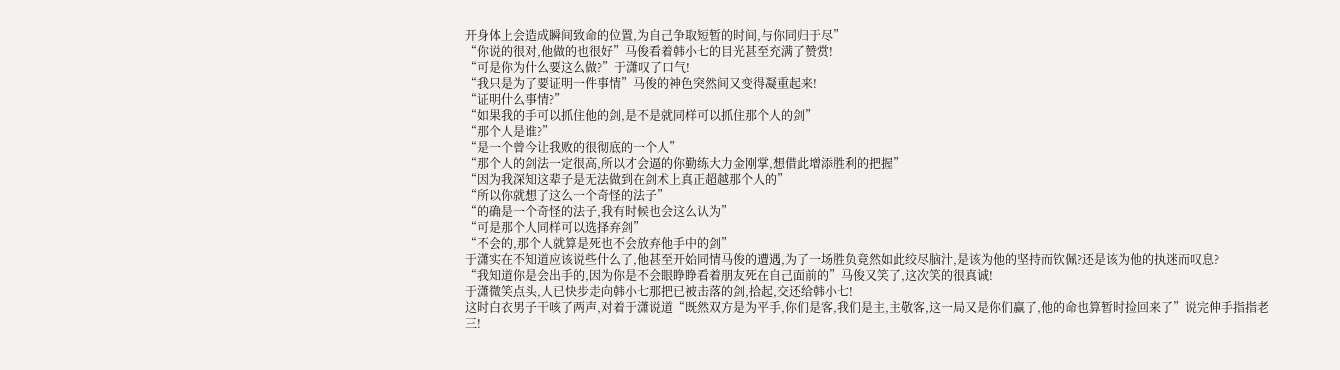开身体上会造成瞬间致命的位置,为自己争取短暂的时间,与你同归于尽”
“你说的很对,他做的也很好”马俊看着韩小七的目光甚至充满了赞赏!
“可是你为什么要这么做?”于潇叹了口气!
“我只是为了要证明一件事情”马俊的神色突然间又变得凝重起来!
“证明什么事情?”
“如果我的手可以抓住他的剑,是不是就同样可以抓住那个人的剑”
“那个人是谁?”
“是一个曾今让我败的很彻底的一个人”
“那个人的剑法一定很高,所以才会逼的你勤练大力金刚掌,想借此增添胜利的把握”
“因为我深知这辈子是无法做到在剑术上真正超越那个人的”
“所以你就想了这么一个奇怪的法子”
“的确是一个奇怪的法子,我有时候也会这么认为”
“可是那个人同样可以选择弃剑”
“不会的,那个人就算是死也不会放弃他手中的剑”
于潇实在不知道应该说些什么了,他甚至开始同情马俊的遭遇,为了一场胜负竟然如此绞尽脑汁,是该为他的坚持而钦佩?还是该为他的执迷而叹息?
“我知道你是会出手的,因为你是不会眼睁睁看着朋友死在自己面前的”马俊又笑了,这次笑的很真诚!
于潇微笑点头,人已快步走向韩小七那把已被击落的剑,拾起,交还给韩小七!
这时白衣男子干咳了两声,对着于潇说道“既然双方是为平手,你们是客,我们是主,主敬客,这一局又是你们赢了,他的命也算暂时捡回来了”说完伸手指指老三!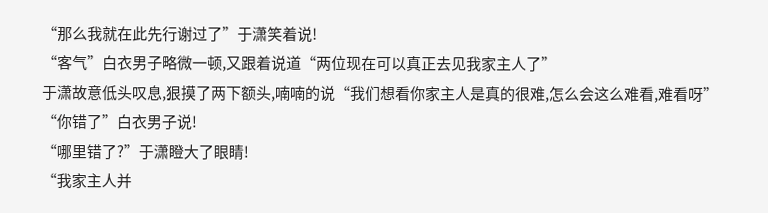“那么我就在此先行谢过了”于潇笑着说!
“客气”白衣男子略微一顿,又跟着说道“两位现在可以真正去见我家主人了”
于潇故意低头叹息,狠摸了两下额头,喃喃的说“我们想看你家主人是真的很难,怎么会这么难看,难看呀”
“你错了”白衣男子说!
“哪里错了?”于潇瞪大了眼睛!
“我家主人并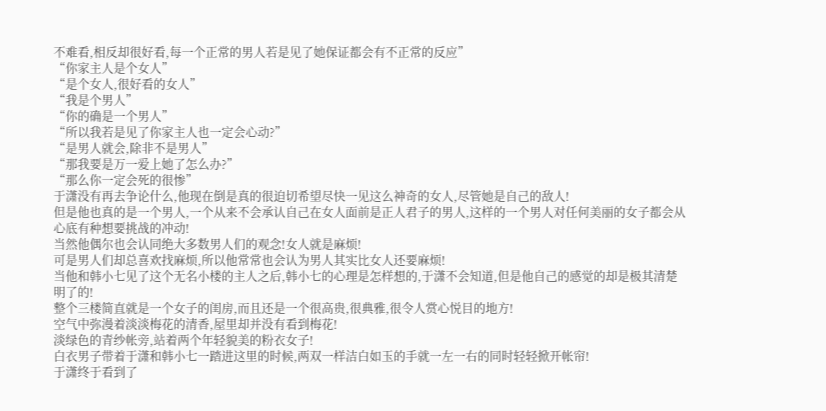不难看,相反却很好看,每一个正常的男人若是见了她保证都会有不正常的反应”
“你家主人是个女人”
“是个女人,很好看的女人”
“我是个男人”
“你的确是一个男人”
“所以我若是见了你家主人也一定会心动?”
“是男人就会,除非不是男人”
“那我要是万一爱上她了怎么办?”
“那么你一定会死的很惨”
于潇没有再去争论什么,他现在倒是真的很迫切希望尽快一见这么神奇的女人,尽管她是自己的敌人!
但是他也真的是一个男人,一个从来不会承认自己在女人面前是正人君子的男人,这样的一个男人对任何美丽的女子都会从心底有种想要挑战的冲动!
当然他偶尔也会认同绝大多数男人们的观念!女人就是麻烦!
可是男人们却总喜欢找麻烦,所以他常常也会认为男人其实比女人还要麻烦!
当他和韩小七见了这个无名小楼的主人之后,韩小七的心理是怎样想的,于潇不会知道,但是他自己的感觉的却是极其清楚明了的!
整个三楼简直就是一个女子的闺房,而且还是一个很高贵,很典雅,很令人赏心悦目的地方!
空气中弥漫着淡淡梅花的清香,屋里却并没有看到梅花!
淡绿色的青纱帐旁,站着两个年轻貌美的粉衣女子!
白衣男子带着于潇和韩小七一踏进这里的时候,两双一样洁白如玉的手就一左一右的同时轻轻掀开帐帘!
于潇终于看到了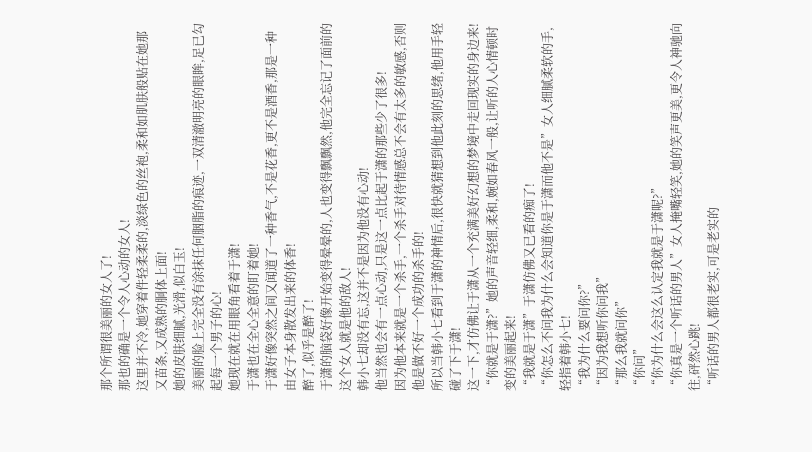那个所谓很美丽的女人了!
那也的确是一个令人心动的女人!
这里并不冷,她穿着件轻柔柔的,淡绿色的丝袍,柔和如肌肤般贴在她那又苗条,又成熟的胴体上面!
她的皮肤细腻,光滑,似白玉!
美丽的脸上完全没有涂抹任何胭脂的痕迹,一双清澈明亮的眼眸,足已勾起每一个男子的心!
她现在就在用眼角看着于潇!
于潇也在全心全意的盯着她!
于潇好像突然之间又闻道了一种香气,不是花香,更不是酒香,那是一种由女子本身散发出来的体香!
醉了,似乎是醉了!
于潇的脑袋好像开始变得晕晕的,人也变得飘飘然,他完全忘记了面前的这个女人就是他的敌人!
韩小七却没有忘,这并不是因为他没有心动!
他当然也会有一点心动,只是这一点比起于潇的那些少了很多!
因为他本来就是一个杀手,一个杀手对待情感总不会有太多的敏感,否则他是做不好一个成功的杀手的!
所以当韩小七看到于潇的神情后,很快就猜想到他此刻的思绪,他用手轻碰了下于潇!
这一下,才仿佛让于潇从一个充满美好幻想的梦境中走回现实的身边来!
“你就是于潇?”她的声音轻细,柔和,婉如春风一般,让听的人心情顿时变的美丽起来!
“我就是于潇”于潇仿佛又已看的痴了!
“你怎么不问我为什么会知道你是于潇而他不是”女人细腻柔软的手,轻指着韩小七!
“我为什么要问你?”
“因为我想听你问我”
“那么我就问你”
“你问”
“你为什么会这么认定我就是于潇呢?”
“你真是一个听话的男人”女人掩嘴轻笑,她的笑声更美,更令人神驰向往,砰然心跳!
“听话的男人都很老实,可是老实的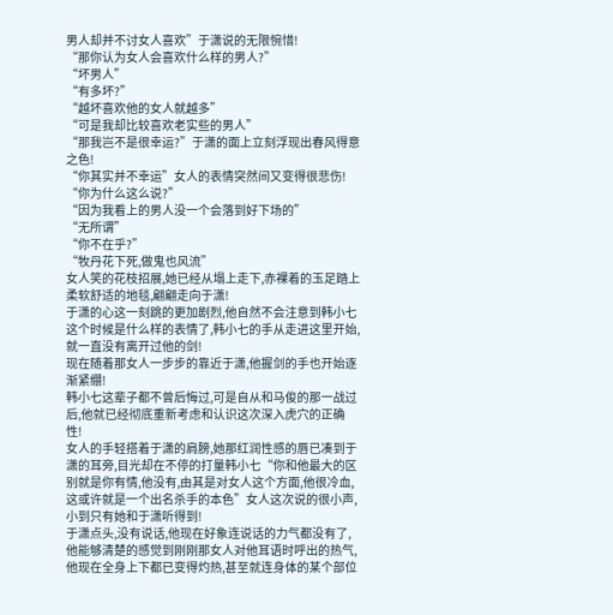男人却并不讨女人喜欢”于潇说的无限惋惜!
“那你认为女人会喜欢什么样的男人?”
“坏男人”
“有多坏?”
“越坏喜欢他的女人就越多”
“可是我却比较喜欢老实些的男人”
“那我岂不是很幸运?”于潇的面上立刻浮现出春风得意之色!
“你其实并不幸运”女人的表情突然间又变得很悲伤!
“你为什么这么说?”
“因为我看上的男人没一个会落到好下场的”
“无所谓”
“你不在乎?”
“牧丹花下死,做鬼也风流”
女人笑的花枝招展,她已经从塌上走下,赤裸着的玉足踏上柔软舒适的地毯,翩翩走向于潇!
于潇的心这一刻跳的更加剧烈,他自然不会注意到韩小七这个时候是什么样的表情了,韩小七的手从走进这里开始,就一直没有离开过他的剑!
现在随着那女人一步步的靠近于潇,他握剑的手也开始逐渐紧绷!
韩小七这辈子都不曾后悔过,可是自从和马俊的那一战过后,他就已经彻底重新考虑和认识这次深入虎穴的正确性!
女人的手轻搭着于潇的肩膀,她那红润性感的唇已凑到于潇的耳旁,目光却在不停的打量韩小七“你和他最大的区别就是你有情,他没有,由其是对女人这个方面,他很冷血,这或许就是一个出名杀手的本色”女人这次说的很小声,小到只有她和于潇听得到!
于潇点头,没有说话,他现在好象连说话的力气都没有了,他能够清楚的感觉到刚刚那女人对他耳语时呼出的热气,他现在全身上下都已变得灼热,甚至就连身体的某个部位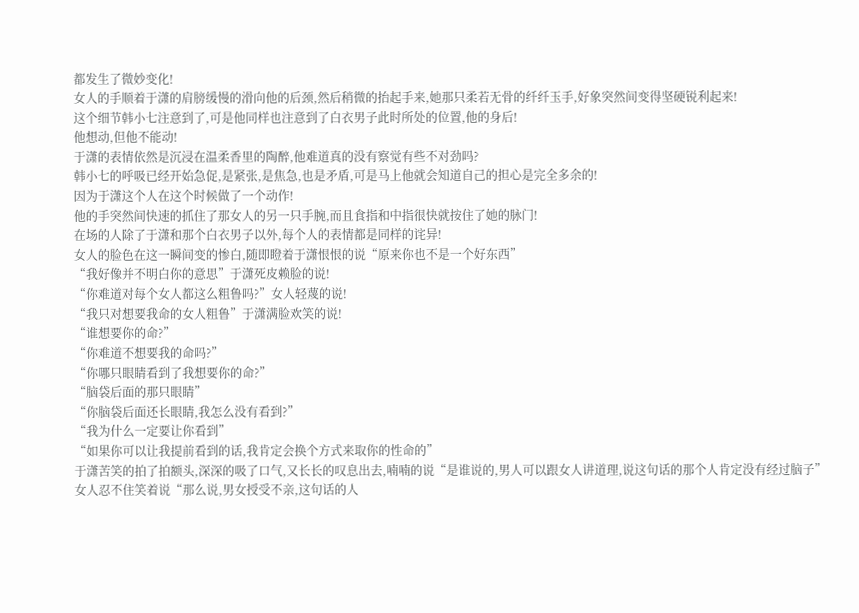都发生了微妙变化!
女人的手顺着于潇的肩膀缓慢的滑向他的后颈,然后稍微的抬起手来,她那只柔若无骨的纤纤玉手,好象突然间变得坚硬锐利起来!
这个细节韩小七注意到了,可是他同样也注意到了白衣男子此时所处的位置,他的身后!
他想动,但他不能动!
于潇的表情依然是沉浸在温柔香里的陶醉,他难道真的没有察觉有些不对劲吗?
韩小七的呼吸已经开始急促,是紧张,是焦急,也是矛盾,可是马上他就会知道自己的担心是完全多余的!
因为于潇这个人在这个时候做了一个动作!
他的手突然间快速的抓住了那女人的另一只手腕,而且食指和中指很快就按住了她的脉门!
在场的人除了于潇和那个白衣男子以外,每个人的表情都是同样的诧异!
女人的脸色在这一瞬间变的惨白,随即瞪着于潇恨恨的说“原来你也不是一个好东西”
“我好像并不明白你的意思”于潇死皮赖脸的说!
“你难道对每个女人都这么粗鲁吗?”女人轻蔑的说!
“我只对想要我命的女人粗鲁”于潇满脸欢笑的说!
“谁想要你的命?”
“你难道不想要我的命吗?”
“你哪只眼睛看到了我想要你的命?”
“脑袋后面的那只眼睛”
“你脑袋后面还长眼睛,我怎么没有看到?”
“我为什么一定要让你看到”
“如果你可以让我提前看到的话,我肯定会换个方式来取你的性命的”
于潇苦笑的拍了拍额头,深深的吸了口气,又长长的叹息出去,喃喃的说“是谁说的,男人可以跟女人讲道理,说这句话的那个人肯定没有经过脑子”
女人忍不住笑着说“那么说,男女授受不亲,这句话的人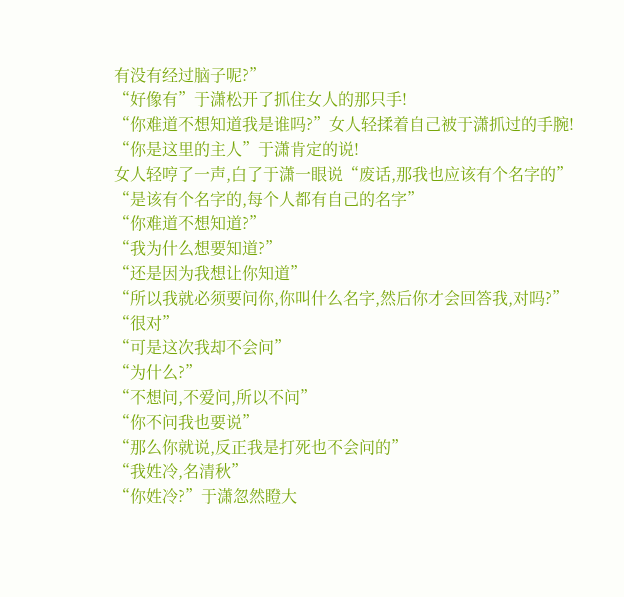有没有经过脑子呢?”
“好像有”于潇松开了抓住女人的那只手!
“你难道不想知道我是谁吗?”女人轻揉着自己被于潇抓过的手腕!
“你是这里的主人”于潇肯定的说!
女人轻哼了一声,白了于潇一眼说“废话,那我也应该有个名字的”
“是该有个名字的,每个人都有自己的名字”
“你难道不想知道?”
“我为什么想要知道?”
“还是因为我想让你知道”
“所以我就必须要问你,你叫什么名字,然后你才会回答我,对吗?”
“很对”
“可是这次我却不会问”
“为什么?”
“不想问,不爱问,所以不问”
“你不问我也要说”
“那么你就说,反正我是打死也不会问的”
“我姓冷,名清秋”
“你姓冷?”于潇忽然瞪大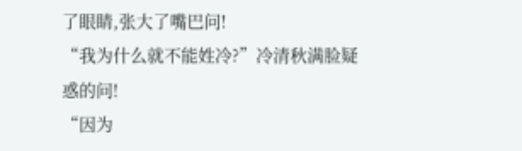了眼睛,张大了嘴巴问!
“我为什么就不能姓冷?”冷清秋满脸疑惑的问!
“因为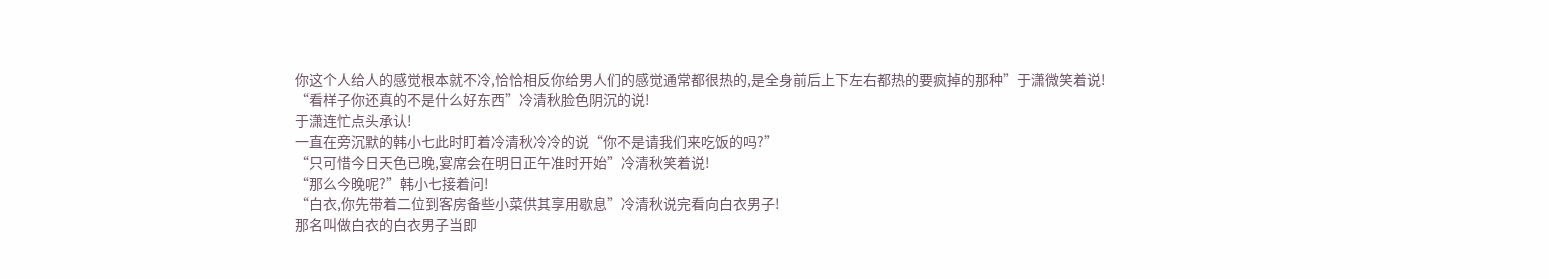你这个人给人的感觉根本就不冷,恰恰相反你给男人们的感觉通常都很热的,是全身前后上下左右都热的要疯掉的那种”于潇微笑着说!
“看样子你还真的不是什么好东西”冷清秋脸色阴沉的说!
于潇连忙点头承认!
一直在旁沉默的韩小七此时盯着冷清秋冷冷的说“你不是请我们来吃饭的吗?”
“只可惜今日天色已晚,宴席会在明日正午准时开始”冷清秋笑着说!
“那么今晚呢?”韩小七接着问!
“白衣,你先带着二位到客房备些小菜供其享用歇息”冷清秋说完看向白衣男子!
那名叫做白衣的白衣男子当即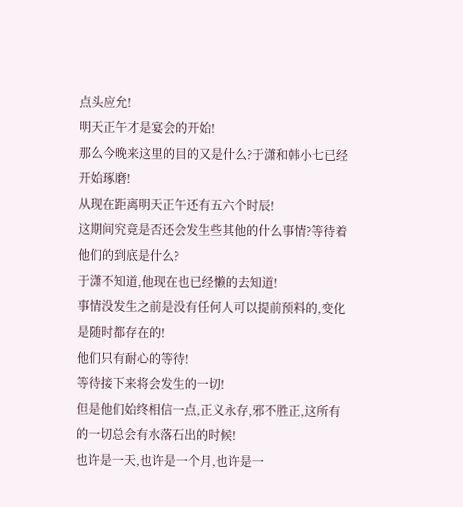点头应允!
明天正午才是宴会的开始!
那么今晚来这里的目的又是什么?于潇和韩小七已经开始琢磨!
从现在距离明天正午还有五六个时辰!
这期间究竟是否还会发生些其他的什么事情?等待着他们的到底是什么?
于潇不知道,他现在也已经懒的去知道!
事情没发生之前是没有任何人可以提前预料的,变化是随时都存在的!
他们只有耐心的等待!
等待接下来将会发生的一切!
但是他们始终相信一点,正义永存,邪不胜正,这所有的一切总会有水落石出的时候!
也许是一天,也许是一个月,也许是一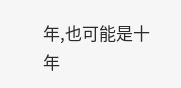年,也可能是十年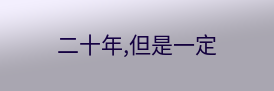二十年,但是一定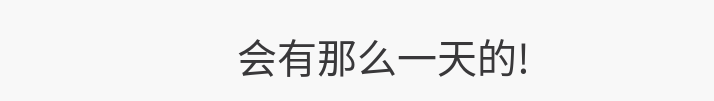会有那么一天的!